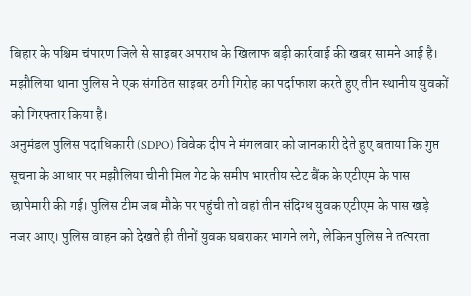बिहार के पश्चिम चंपारण जिले से साइबर अपराध के खिलाफ बड़ी कार्रवाई की खबर सामने आई है। मझौलिया थाना पुलिस ने एक संगठित साइबर ठगी गिरोह का पर्दाफाश करते हुए तीन स्थानीय युवकों को गिरफ्तार किया है।
अनुमंडल पुलिस पदाधिकारी (SDPO) विवेक दीप ने मंगलवार को जानकारी देते हुए बताया कि गुप्त सूचना के आधार पर मझौलिया चीनी मिल गेट के समीप भारतीय स्टेट बैंक के एटीएम के पास छापेमारी की गई। पुलिस टीम जब मौके पर पहुंची तो वहां तीन संदिग्ध युवक एटीएम के पास खड़े नजर आए। पुलिस वाहन को देखते ही तीनों युवक घबराकर भागने लगे, लेकिन पुलिस ने तत्परता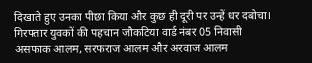दिखाते हुए उनका पीछा किया और कुछ ही दूरी पर उन्हें धर दबोचा।
गिरफ्तार युवकों की पहचान जौकटिया वार्ड नंबर 05 निवासी असफाक आलम, सरफराज आलम और अरवाज आलम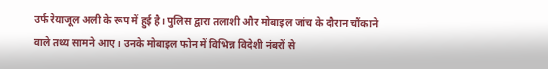उर्फ रेयाजूल अली के रूप में हुई है। पुलिस द्वारा तलाशी और मोबाइल जांच के दौरान चौंकाने वाले तथ्य सामने आए। उनके मोबाइल फोन में विभिन्न विदेशी नंबरों से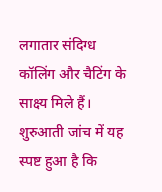लगातार संदिग्ध कॉलिंग और चैटिंग के साक्ष्य मिले हैं। शुरुआती जांच में यह स्पष्ट हुआ है कि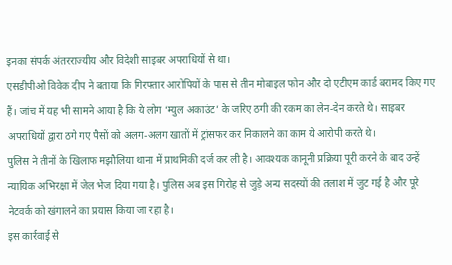इनका संपर्क अंतरराज्यीय और विदेशी साइबर अपराधियों से था।
एसडीपीओ विवेक दीप ने बताया कि गिरफ्तार आरोपियों के पास से तीन मोबाइल फोन और दो एटीएम कार्ड बरामद किए गए हैं। जांच में यह भी सामने आया है कि ये लोग ‘म्युल अकाउंट’ के जरिए ठगी की रकम का लेन-देन करते थे। साइबर अपराधियों द्वारा ठगे गए पैसों को अलग-अलग खातों में ट्रांसफर कर निकालने का काम ये आरोपी करते थे।
पुलिस ने तीनों के खिलाफ मझौलिया थाना में प्राथमिकी दर्ज कर ली है। आवश्यक कानूनी प्रक्रिया पूरी करने के बाद उन्हें न्यायिक अभिरक्षा में जेल भेज दिया गया है। पुलिस अब इस गिरोह से जुड़े अन्य सदस्यों की तलाश में जुट गई है और पूरे नेटवर्क को खंगालने का प्रयास किया जा रहा है।
इस कार्रवाई से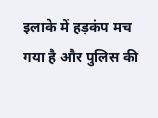इलाके में हड़कंप मच गया है और पुलिस की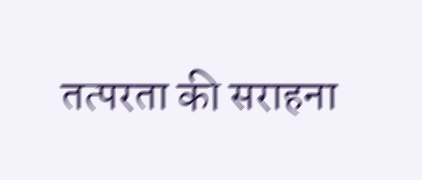तत्परता की सराहना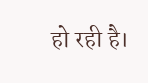हो रही है।